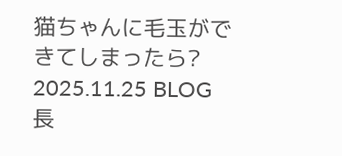猫ちゃんに毛玉ができてしまったら?
2025.11.25 BLOG
長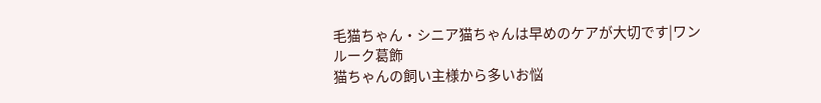毛猫ちゃん・シニア猫ちゃんは早めのケアが大切です|ワンルーク葛飾
猫ちゃんの飼い主様から多いお悩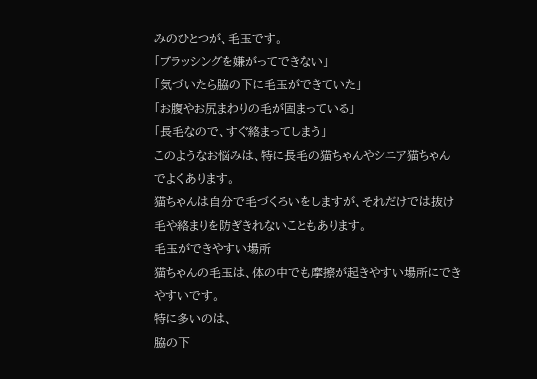みのひとつが、毛玉です。
「ブラッシングを嫌がってできない」
「気づいたら脇の下に毛玉ができていた」
「お腹やお尻まわりの毛が固まっている」
「長毛なので、すぐ絡まってしまう」
このようなお悩みは、特に長毛の猫ちゃんやシニア猫ちゃんでよくあります。
猫ちゃんは自分で毛づくろいをしますが、それだけでは抜け毛や絡まりを防ぎきれないこともあります。
毛玉ができやすい場所
猫ちゃんの毛玉は、体の中でも摩擦が起きやすい場所にできやすいです。
特に多いのは、
脇の下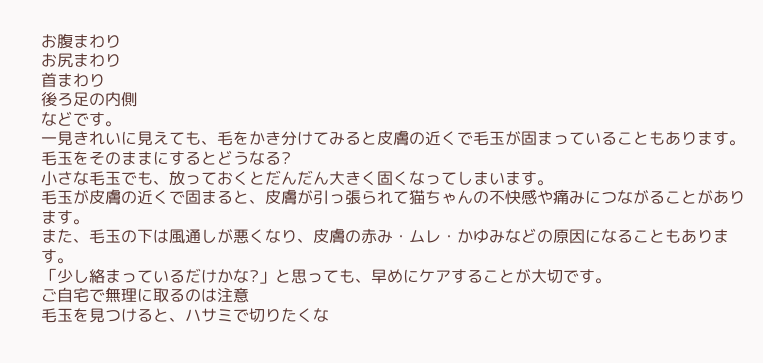お腹まわり
お尻まわり
首まわり
後ろ足の内側
などです。
一見きれいに見えても、毛をかき分けてみると皮膚の近くで毛玉が固まっていることもあります。
毛玉をそのままにするとどうなる?
小さな毛玉でも、放っておくとだんだん大きく固くなってしまいます。
毛玉が皮膚の近くで固まると、皮膚が引っ張られて猫ちゃんの不快感や痛みにつながることがあります。
また、毛玉の下は風通しが悪くなり、皮膚の赤み・ムレ・かゆみなどの原因になることもあります。
「少し絡まっているだけかな?」と思っても、早めにケアすることが大切です。
ご自宅で無理に取るのは注意
毛玉を見つけると、ハサミで切りたくな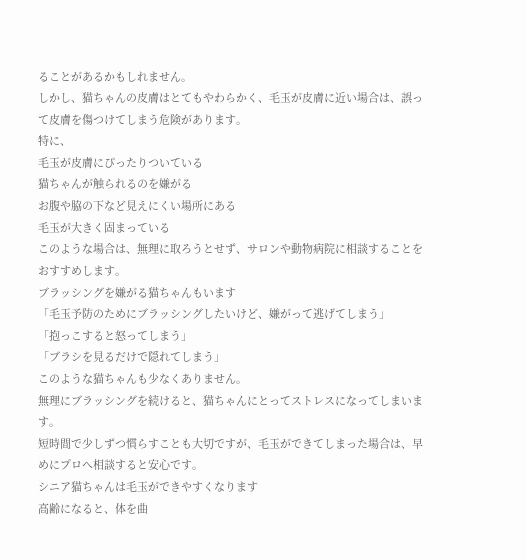ることがあるかもしれません。
しかし、猫ちゃんの皮膚はとてもやわらかく、毛玉が皮膚に近い場合は、誤って皮膚を傷つけてしまう危険があります。
特に、
毛玉が皮膚にぴったりついている
猫ちゃんが触られるのを嫌がる
お腹や脇の下など見えにくい場所にある
毛玉が大きく固まっている
このような場合は、無理に取ろうとせず、サロンや動物病院に相談することをおすすめします。
ブラッシングを嫌がる猫ちゃんもいます
「毛玉予防のためにブラッシングしたいけど、嫌がって逃げてしまう」
「抱っこすると怒ってしまう」
「ブラシを見るだけで隠れてしまう」
このような猫ちゃんも少なくありません。
無理にブラッシングを続けると、猫ちゃんにとってストレスになってしまいます。
短時間で少しずつ慣らすことも大切ですが、毛玉ができてしまった場合は、早めにプロへ相談すると安心です。
シニア猫ちゃんは毛玉ができやすくなります
高齢になると、体を曲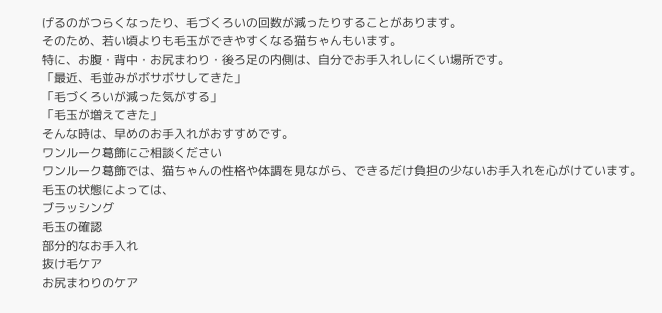げるのがつらくなったり、毛づくろいの回数が減ったりすることがあります。
そのため、若い頃よりも毛玉ができやすくなる猫ちゃんもいます。
特に、お腹・背中・お尻まわり・後ろ足の内側は、自分でお手入れしにくい場所です。
「最近、毛並みがボサボサしてきた」
「毛づくろいが減った気がする」
「毛玉が増えてきた」
そんな時は、早めのお手入れがおすすめです。
ワンルーク葛飾にご相談ください
ワンルーク葛飾では、猫ちゃんの性格や体調を見ながら、できるだけ負担の少ないお手入れを心がけています。
毛玉の状態によっては、
ブラッシング
毛玉の確認
部分的なお手入れ
抜け毛ケア
お尻まわりのケア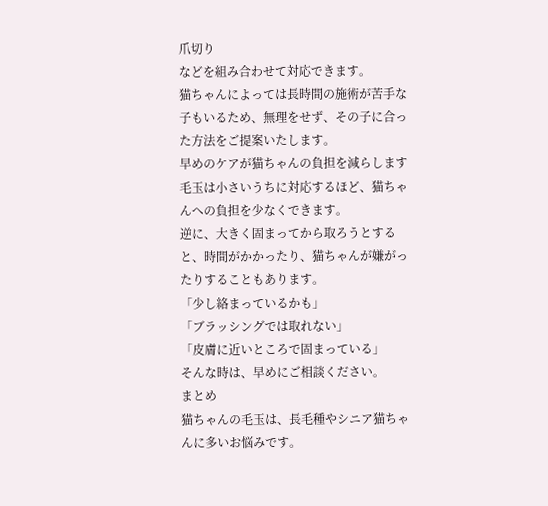爪切り
などを組み合わせて対応できます。
猫ちゃんによっては長時間の施術が苦手な子もいるため、無理をせず、その子に合った方法をご提案いたします。
早めのケアが猫ちゃんの負担を減らします
毛玉は小さいうちに対応するほど、猫ちゃんへの負担を少なくできます。
逆に、大きく固まってから取ろうとすると、時間がかかったり、猫ちゃんが嫌がったりすることもあります。
「少し絡まっているかも」
「ブラッシングでは取れない」
「皮膚に近いところで固まっている」
そんな時は、早めにご相談ください。
まとめ
猫ちゃんの毛玉は、長毛種やシニア猫ちゃんに多いお悩みです。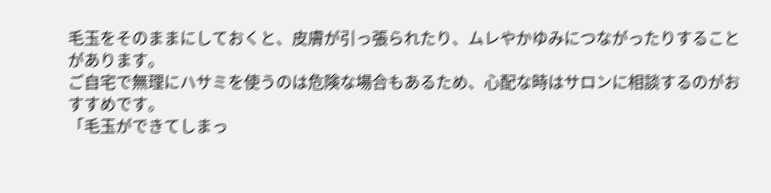毛玉をそのままにしておくと、皮膚が引っ張られたり、ムレやかゆみにつながったりすることがあります。
ご自宅で無理にハサミを使うのは危険な場合もあるため、心配な時はサロンに相談するのがおすすめです。
「毛玉ができてしまっ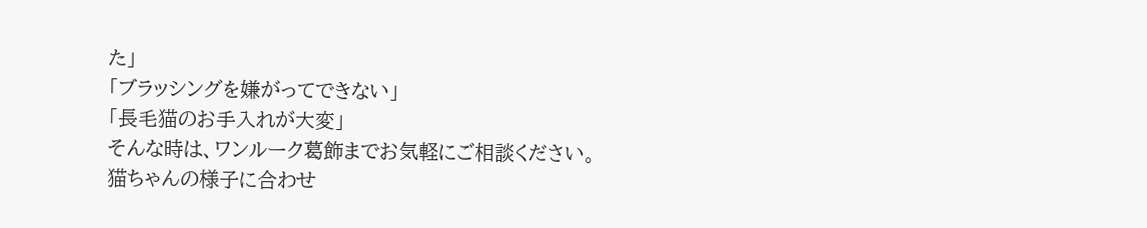た」
「ブラッシングを嫌がってできない」
「長毛猫のお手入れが大変」
そんな時は、ワンルーク葛飾までお気軽にご相談ください。
猫ちゃんの様子に合わせ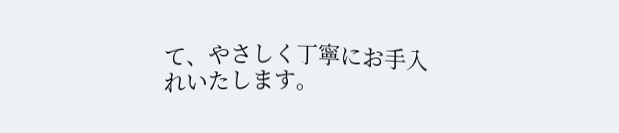て、やさしく丁寧にお手入れいたします。